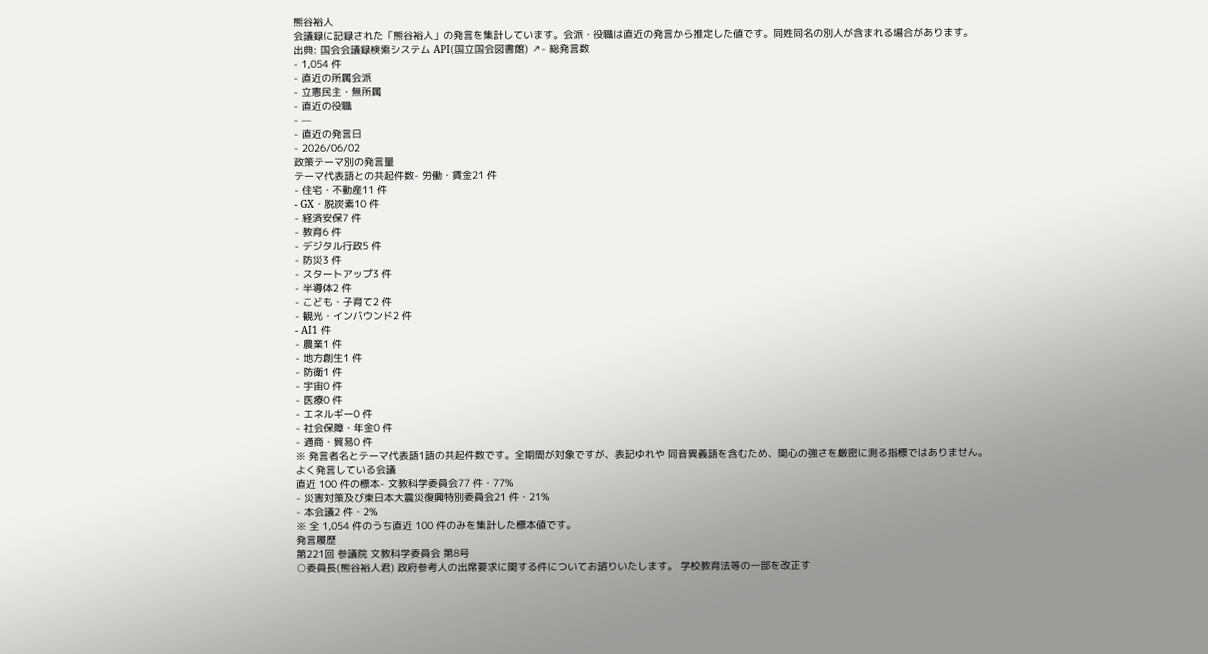熊谷裕人
会議録に記録された「熊谷裕人」の発言を集計しています。会派・役職は直近の発言から推定した値です。同姓同名の別人が含まれる場合があります。
出典: 国会会議録検索システム API(国立国会図書館) ↗- 総発言数
- 1,054 件
- 直近の所属会派
- 立憲民主・無所属
- 直近の役職
- —
- 直近の発言日
- 2026/06/02
政策テーマ別の発言量
テーマ代表語との共起件数- 労働・賃金21 件
- 住宅・不動産11 件
- GX・脱炭素10 件
- 経済安保7 件
- 教育6 件
- デジタル行政5 件
- 防災3 件
- スタートアップ3 件
- 半導体2 件
- こども・子育て2 件
- 観光・インバウンド2 件
- AI1 件
- 農業1 件
- 地方創生1 件
- 防衛1 件
- 宇宙0 件
- 医療0 件
- エネルギー0 件
- 社会保障・年金0 件
- 通商・貿易0 件
※ 発言者名とテーマ代表語1語の共起件数です。全期間が対象ですが、表記ゆれや 同音異義語を含むため、関心の強さを厳密に測る指標ではありません。
よく発言している会議
直近 100 件の標本- 文教科学委員会77 件・77%
- 災害対策及び東日本大震災復興特別委員会21 件・21%
- 本会議2 件・2%
※ 全 1,054 件のうち直近 100 件のみを集計した標本値です。
発言履歴
第221回 参議院 文教科学委員会 第8号
○委員長(熊谷裕人君) 政府参考人の出席要求に関する件についてお諮りいたします。 学校教育法等の一部を改正す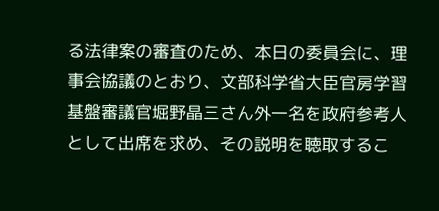る法律案の審査のため、本日の委員会に、理事会協議のとおり、文部科学省大臣官房学習基盤審議官堀野晶三さん外一名を政府参考人として出席を求め、その説明を聴取するこ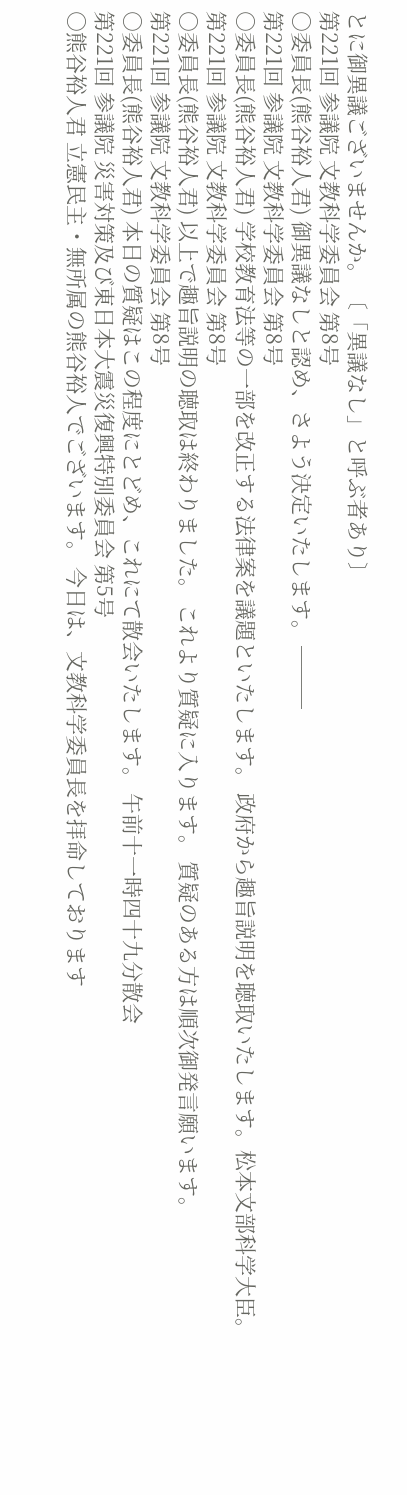とに御異議ございませんか。 〔「異議なし」と呼ぶ者あり〕
第221回 参議院 文教科学委員会 第8号
○委員長(熊谷裕人君) 御異議なしと認め、さよう決定いたします。 ───
第221回 参議院 文教科学委員会 第8号
○委員長(熊谷裕人君) 学校教育法等の一部を改正する法律案を議題といたします。 政府から趣旨説明を聴取いたします。松本文部科学大臣。
第221回 参議院 文教科学委員会 第8号
○委員長(熊谷裕人君) 以上で趣旨説明の聴取は終わりました。 これより質疑に入ります。 質疑のある方は順次御発言願います。
第221回 参議院 文教科学委員会 第8号
○委員長(熊谷裕人君) 本日の質疑はこの程度にとどめ、これにて散会いたします。 午前十一時四十九分散会
第221回 参議院 災害対策及び東日本大震災復興特別委員会 第5号
○熊谷裕人君 立憲民主・無所属の熊谷裕人でございます。 今日は、文教科学委員長を拝命しております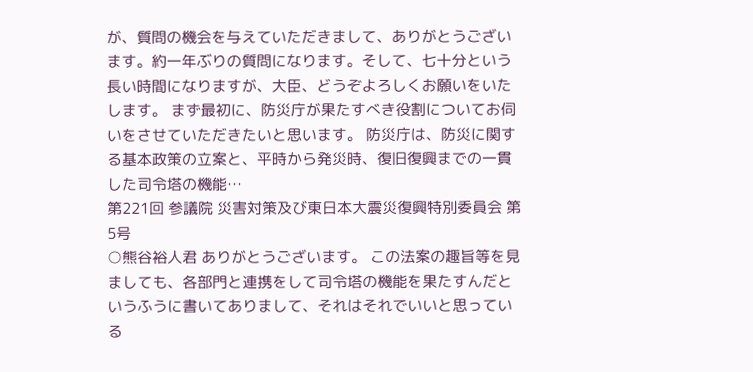が、質問の機会を与えていただきまして、ありがとうございます。約一年ぶりの質問になります。そして、七十分という長い時間になりますが、大臣、どうぞよろしくお願いをいたします。 まず最初に、防災庁が果たすべき役割についてお伺いをさせていただきたいと思います。 防災庁は、防災に関する基本政策の立案と、平時から発災時、復旧復興までの一貫した司令塔の機能…
第221回 参議院 災害対策及び東日本大震災復興特別委員会 第5号
○熊谷裕人君 ありがとうございます。 この法案の趣旨等を見ましても、各部門と連携をして司令塔の機能を果たすんだというふうに書いてありまして、それはそれでいいと思っている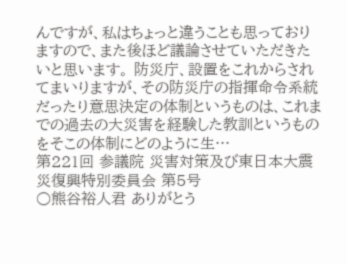んですが、私はちょっと違うことも思っておりますので、また後ほど議論させていただきたいと思います。 防災庁、設置をこれからされてまいりますが、その防災庁の指揮命令系統だったり意思決定の体制というものは、これまでの過去の大災害を経験した教訓というものをそこの体制にどのように生…
第221回 参議院 災害対策及び東日本大震災復興特別委員会 第5号
○熊谷裕人君 ありがとう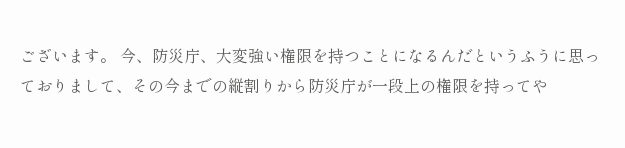ございます。 今、防災庁、大変強い権限を持つことになるんだというふうに思っておりまして、その今までの縦割りから防災庁が一段上の権限を持ってや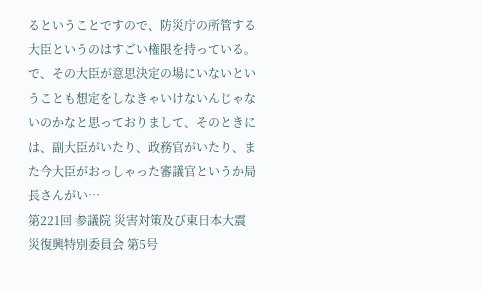るということですので、防災庁の所管する大臣というのはすごい権限を持っている。で、その大臣が意思決定の場にいないということも想定をしなきゃいけないんじゃないのかなと思っておりまして、そのときには、副大臣がいたり、政務官がいたり、また今大臣がおっしゃった審議官というか局長さんがい…
第221回 参議院 災害対策及び東日本大震災復興特別委員会 第5号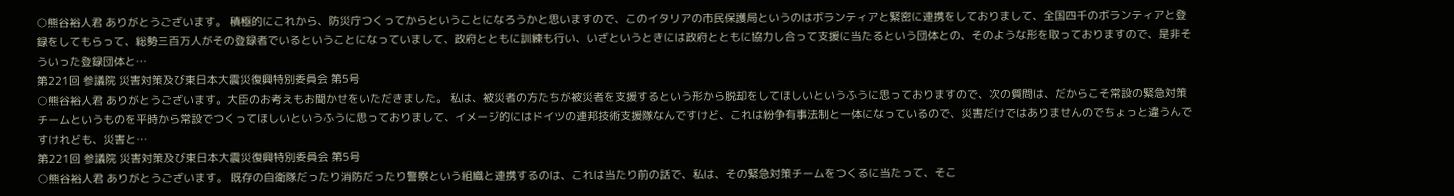○熊谷裕人君 ありがとうございます。 積極的にこれから、防災庁つくってからということになろうかと思いますので、このイタリアの市民保護局というのはボランティアと緊密に連携をしておりまして、全国四千のボランティアと登録をしてもらって、総勢三百万人がその登録者でいるということになっていまして、政府とともに訓練も行い、いざというときには政府とともに協力し合って支援に当たるという団体との、そのような形を取っておりますので、是非そういった登録団体と…
第221回 参議院 災害対策及び東日本大震災復興特別委員会 第5号
○熊谷裕人君 ありがとうございます。大臣のお考えもお聞かせをいただきました。 私は、被災者の方たちが被災者を支援するという形から脱却をしてほしいというふうに思っておりますので、次の質問は、だからこそ常設の緊急対策チームというものを平時から常設でつくってほしいというふうに思っておりまして、イメージ的にはドイツの連邦技術支援隊なんですけど、これは紛争有事法制と一体になっているので、災害だけではありませんのでちょっと違うんですけれども、災害と…
第221回 参議院 災害対策及び東日本大震災復興特別委員会 第5号
○熊谷裕人君 ありがとうございます。 既存の自衛隊だったり消防だったり警察という組織と連携するのは、これは当たり前の話で、私は、その緊急対策チームをつくるに当たって、そこ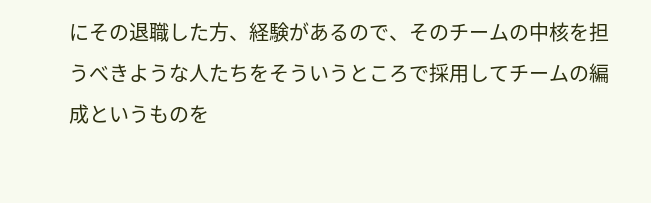にその退職した方、経験があるので、そのチームの中核を担うべきような人たちをそういうところで採用してチームの編成というものを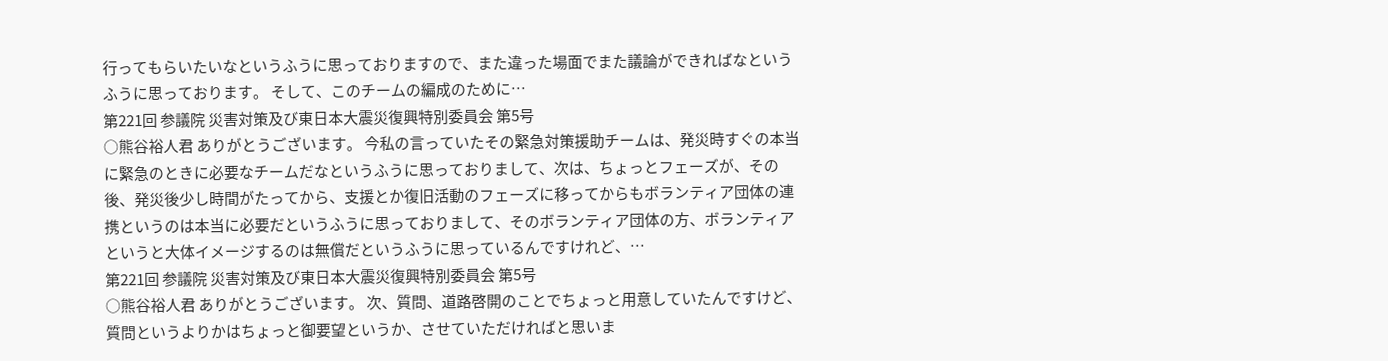行ってもらいたいなというふうに思っておりますので、また違った場面でまた議論ができればなというふうに思っております。 そして、このチームの編成のために…
第221回 参議院 災害対策及び東日本大震災復興特別委員会 第5号
○熊谷裕人君 ありがとうございます。 今私の言っていたその緊急対策援助チームは、発災時すぐの本当に緊急のときに必要なチームだなというふうに思っておりまして、次は、ちょっとフェーズが、その後、発災後少し時間がたってから、支援とか復旧活動のフェーズに移ってからもボランティア団体の連携というのは本当に必要だというふうに思っておりまして、そのボランティア団体の方、ボランティアというと大体イメージするのは無償だというふうに思っているんですけれど、…
第221回 参議院 災害対策及び東日本大震災復興特別委員会 第5号
○熊谷裕人君 ありがとうございます。 次、質問、道路啓開のことでちょっと用意していたんですけど、質問というよりかはちょっと御要望というか、させていただければと思いま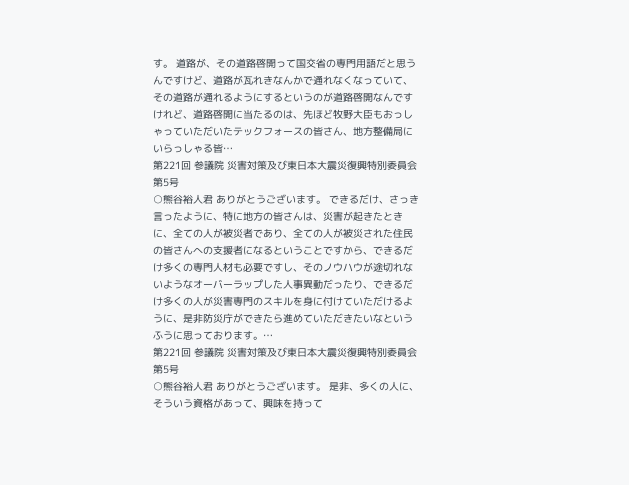す。 道路が、その道路啓開って国交省の専門用語だと思うんですけど、道路が瓦れきなんかで通れなくなっていて、その道路が通れるようにするというのが道路啓開なんですけれど、道路啓開に当たるのは、先ほど牧野大臣もおっしゃっていただいたテックフォースの皆さん、地方整備局にいらっしゃる皆…
第221回 参議院 災害対策及び東日本大震災復興特別委員会 第5号
○熊谷裕人君 ありがとうございます。 できるだけ、さっき言ったように、特に地方の皆さんは、災害が起きたときに、全ての人が被災者であり、全ての人が被災された住民の皆さんへの支援者になるということですから、できるだけ多くの専門人材も必要ですし、そのノウハウが途切れないようなオーバーラップした人事異動だったり、できるだけ多くの人が災害専門のスキルを身に付けていただけるように、是非防災庁ができたら進めていただきたいなというふうに思っております。…
第221回 参議院 災害対策及び東日本大震災復興特別委員会 第5号
○熊谷裕人君 ありがとうございます。 是非、多くの人に、そういう資格があって、興味を持って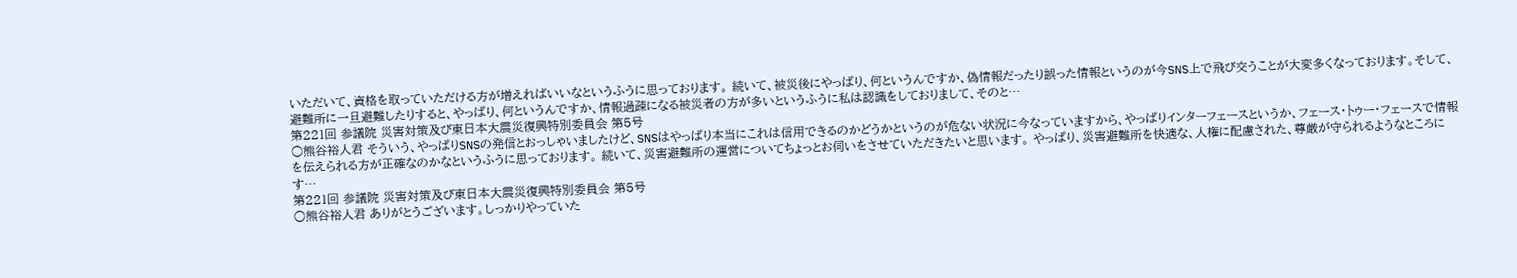いただいて、資格を取っていただける方が増えればいいなというふうに思っております。 続いて、被災後にやっぱり、何というんですか、偽情報だったり誤った情報というのが今SNS上で飛び交うことが大変多くなっております。そして、避難所に一旦避難したりすると、やっぱり、何というんですか、情報過疎になる被災者の方が多いというふうに私は認識をしておりまして、そのと…
第221回 参議院 災害対策及び東日本大震災復興特別委員会 第5号
○熊谷裕人君 そういう、やっぱりSNSの発信とおっしゃいましたけど、SNSはやっぱり本当にこれは信用できるのかどうかというのが危ない状況に今なっていますから、やっぱりインターフェースというか、フェース・トゥー・フェースで情報を伝えられる方が正確なのかなというふうに思っております。 続いて、災害避難所の運営についてちょっとお伺いをさせていただきたいと思います。 やっぱり、災害避難所を快適な、人権に配慮された、尊厳が守られるようなところにす…
第221回 参議院 災害対策及び東日本大震災復興特別委員会 第5号
○熊谷裕人君 ありがとうございます。しっかりやっていた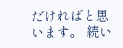だければと思います。 続い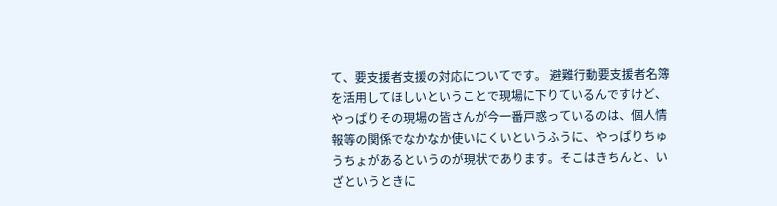て、要支援者支援の対応についてです。 避難行動要支援者名簿を活用してほしいということで現場に下りているんですけど、やっぱりその現場の皆さんが今一番戸惑っているのは、個人情報等の関係でなかなか使いにくいというふうに、やっぱりちゅうちょがあるというのが現状であります。そこはきちんと、いざというときに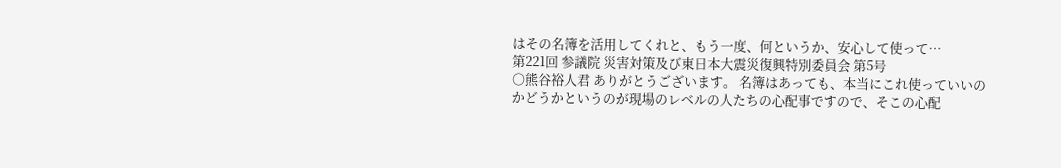はその名簿を活用してくれと、もう一度、何というか、安心して使って…
第221回 参議院 災害対策及び東日本大震災復興特別委員会 第5号
○熊谷裕人君 ありがとうございます。 名簿はあっても、本当にこれ使っていいのかどうかというのが現場のレベルの人たちの心配事ですので、そこの心配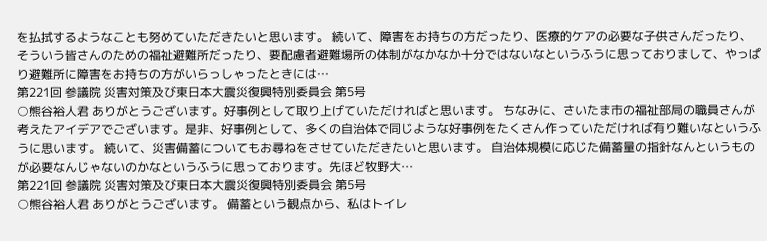を払拭するようなことも努めていただきたいと思います。 続いて、障害をお持ちの方だったり、医療的ケアの必要な子供さんだったり、そういう皆さんのための福祉避難所だったり、要配慮者避難場所の体制がなかなか十分ではないなというふうに思っておりまして、やっぱり避難所に障害をお持ちの方がいらっしゃったときには…
第221回 参議院 災害対策及び東日本大震災復興特別委員会 第5号
○熊谷裕人君 ありがとうございます。好事例として取り上げていただければと思います。 ちなみに、さいたま市の福祉部局の職員さんが考えたアイデアでございます。是非、好事例として、多くの自治体で同じような好事例をたくさん作っていただければ有り難いなというふうに思います。 続いて、災害備蓄についてもお尋ねをさせていただきたいと思います。 自治体規模に応じた備蓄量の指針なんというものが必要なんじゃないのかなというふうに思っております。先ほど牧野大…
第221回 参議院 災害対策及び東日本大震災復興特別委員会 第5号
○熊谷裕人君 ありがとうございます。 備蓄という観点から、私はトイレ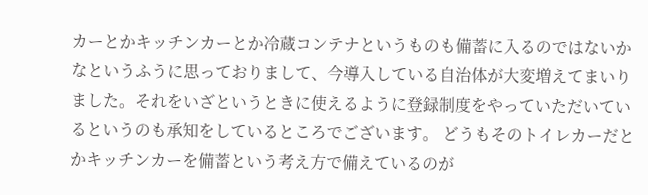カーとかキッチンカーとか冷蔵コンテナというものも備蓄に入るのではないかなというふうに思っておりまして、今導入している自治体が大変増えてまいりました。それをいざというときに使えるように登録制度をやっていただいているというのも承知をしているところでございます。 どうもそのトイレカーだとかキッチンカーを備蓄という考え方で備えているのが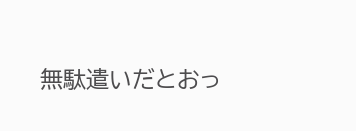無駄遣いだとおっ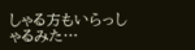しゃる方もいらっしゃるみた…